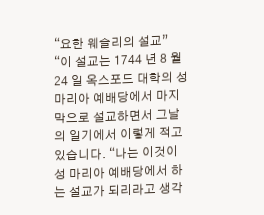“요한 웨슬리의 설교”
“이 설교는 1744 년 8 월 24 일 옥스포드 대학의 성 마리아 예배당에서 마지막으로 설교하면서 그날의 일기에서 이렇게 적고 있습니다. “나는 이것이 성 마리아 예배당에서 하는 설교가 되리라고 생각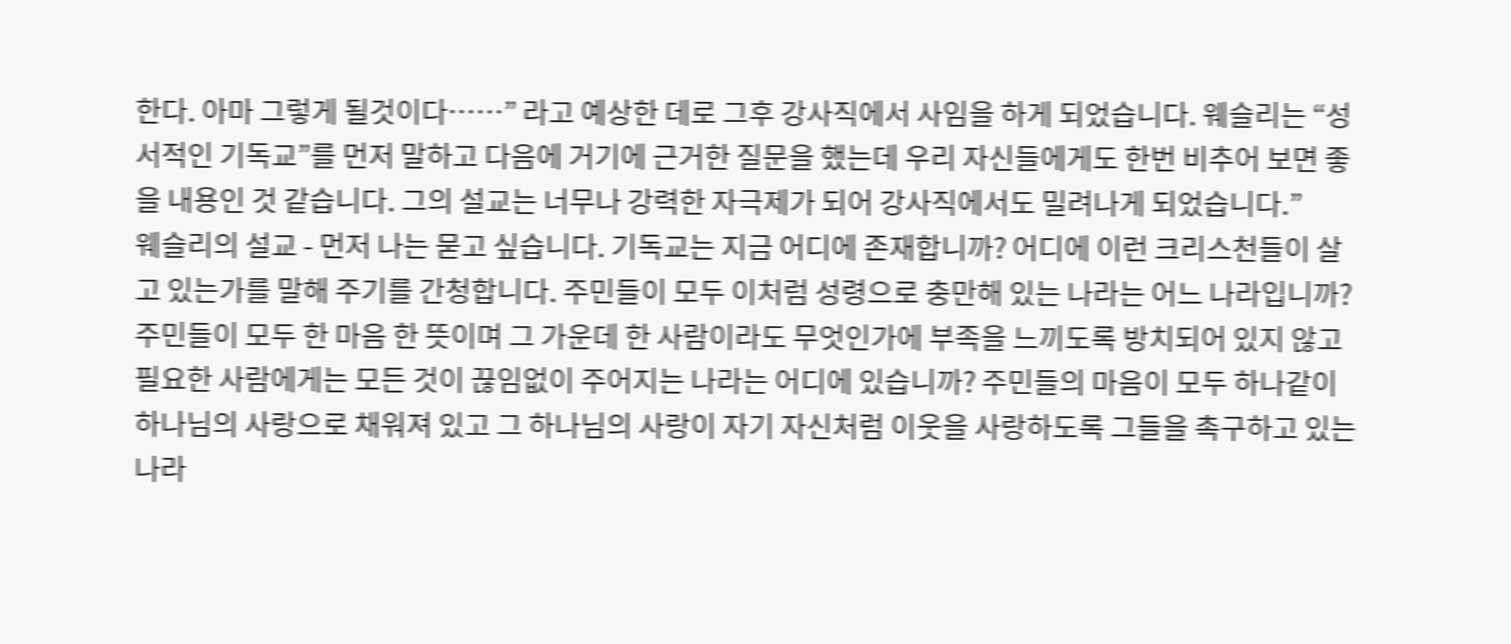한다. 아마 그렇게 될것이다……” 라고 예상한 데로 그후 강사직에서 사임을 하게 되었습니다. 웨슬리는 “성서적인 기독교”를 먼저 말하고 다음에 거기에 근거한 질문을 했는데 우리 자신들에게도 한번 비추어 보면 좋을 내용인 것 같습니다. 그의 설교는 너무나 강력한 자극제가 되어 강사직에서도 밀려나게 되었습니다.”
웨슬리의 설교 - 먼저 나는 묻고 싶습니다. 기독교는 지금 어디에 존재합니까? 어디에 이런 크리스천들이 살고 있는가를 말해 주기를 간청합니다. 주민들이 모두 이처럼 성령으로 충만해 있는 나라는 어느 나라입니까? 주민들이 모두 한 마음 한 뜻이며 그 가운데 한 사람이라도 무엇인가에 부족을 느끼도록 방치되어 있지 않고 필요한 사람에게는 모든 것이 끊임없이 주어지는 나라는 어디에 있습니까? 주민들의 마음이 모두 하나같이 하나님의 사랑으로 채워져 있고 그 하나님의 사랑이 자기 자신처럼 이웃을 사랑하도록 그들을 촉구하고 있는 나라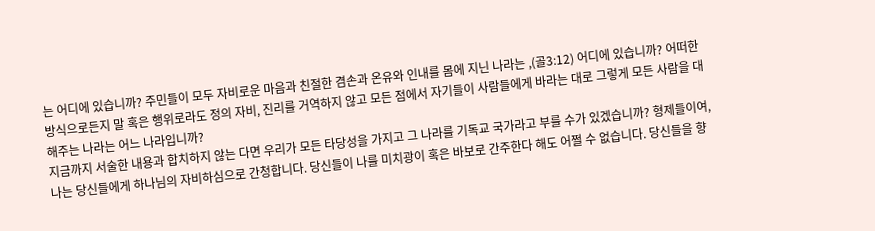는 어디에 있습니까? 주민들이 모두 자비로운 마음과 친절한 겸손과 온유와 인내를 몸에 지닌 나라는 ,(골3:12) 어디에 있습니까? 어떠한 방식으로든지 말 혹은 행위로라도 정의 자비, 진리를 거역하지 않고 모든 점에서 자기들이 사람들에게 바라는 대로 그렇게 모든 사람을 대해주는 나라는 어느 나라입니까?
지금까지 서술한 내용과 합치하지 않는 다면 우리가 모든 타당성을 가지고 그 나라를 기독교 국가라고 부를 수가 있겠습니까? 형제들이여, 나는 당신들에게 하나님의 자비하심으로 간청합니다. 당신들이 나를 미치광이 혹은 바보로 간주한다 해도 어쩔 수 없습니다. 당신들을 향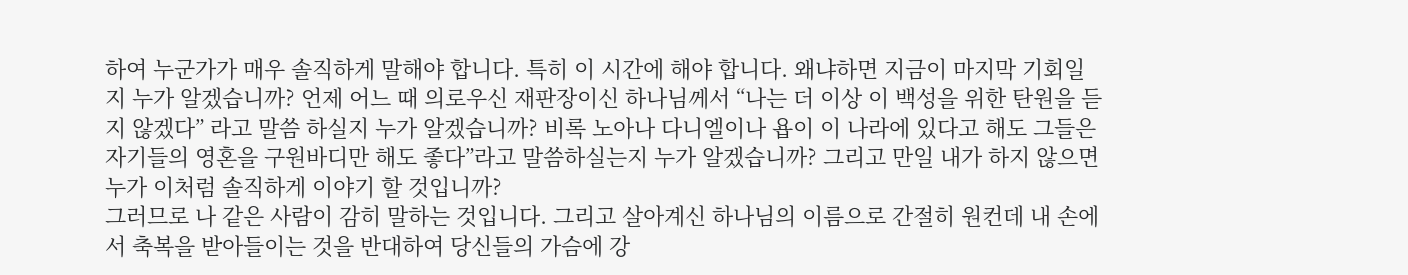하여 누군가가 매우 솔직하게 말해야 합니다. 특히 이 시간에 해야 합니다. 왜냐하면 지금이 마지막 기회일지 누가 알겠습니까? 언제 어느 때 의로우신 재판장이신 하나님께서 “나는 더 이상 이 백성을 위한 탄원을 듣지 않겠다” 라고 말씀 하실지 누가 알겠습니까? 비록 노아나 다니엘이나 욥이 이 나라에 있다고 해도 그들은 자기들의 영혼을 구원바디만 해도 좋다”라고 말씀하실는지 누가 알겠습니까? 그리고 만일 내가 하지 않으면 누가 이처럼 솔직하게 이야기 할 것입니까?
그러므로 나 같은 사람이 감히 말하는 것입니다. 그리고 살아계신 하나님의 이름으로 간절히 원컨데 내 손에서 축복을 받아들이는 것을 반대하여 당신들의 가슴에 강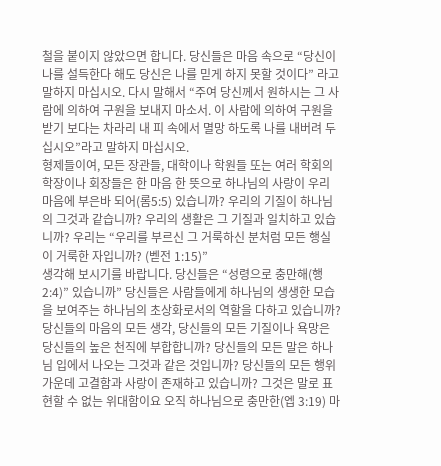철을 붙이지 않았으면 합니다. 당신들은 마음 속으로 “당신이 나를 설득한다 해도 당신은 나를 믿게 하지 못할 것이다” 라고 말하지 마십시오. 다시 말해서 “주여 당신께서 원하시는 그 사람에 의하여 구원을 보내지 마소서. 이 사람에 의하여 구원을 받기 보다는 차라리 내 피 속에서 멸망 하도록 나를 내버려 두십시오”라고 말하지 마십시오.
형제들이여, 모든 장관들, 대학이나 학원들 또는 여러 학회의 학장이나 회장들은 한 마음 한 뜻으로 하나님의 사랑이 우리 마음에 부은바 되어(롬5:5) 있습니까? 우리의 기질이 하나님의 그것과 같습니까? 우리의 생활은 그 기질과 일치하고 있습니까? 우리는 “우리를 부르신 그 거룩하신 분처럼 모든 행실이 거룩한 자입니까? (벧전 1:15)”
생각해 보시기를 바랍니다. 당신들은 “성령으로 충만해(행 2:4)” 있습니까” 당신들은 사람들에게 하나님의 생생한 모습을 보여주는 하나님의 초상화로서의 역할을 다하고 있습니까? 당신들의 마음의 모든 생각, 당신들의 모든 기질이나 욕망은 당신들의 높은 천직에 부합합니까? 당신들의 모든 말은 하나님 입에서 나오는 그것과 같은 것입니까? 당신들의 모든 행위 가운데 고결함과 사랑이 존재하고 있습니까? 그것은 말로 표현할 수 없는 위대함이요 오직 하나님으로 충만한(엡 3:19) 마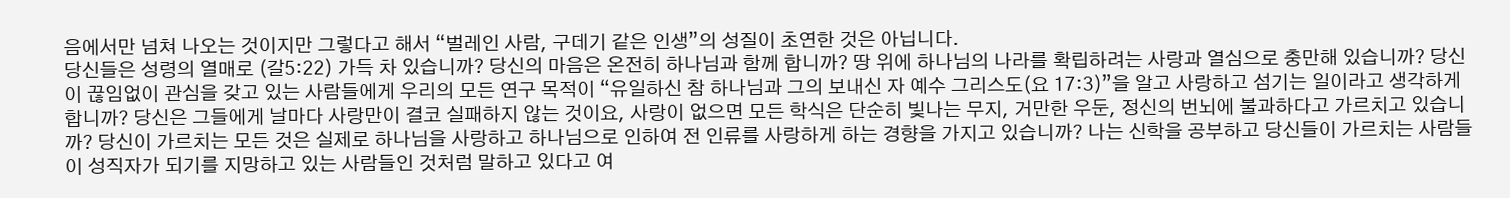음에서만 넘쳐 나오는 것이지만 그렇다고 해서 “벌레인 사람, 구데기 같은 인생”의 성질이 초연한 것은 아닙니다.
당신들은 성령의 열매로 (갈5:22) 가득 차 있습니까? 당신의 마음은 온전히 하나님과 함께 합니까? 땅 위에 하나님의 나라를 확립하려는 사랑과 열심으로 충만해 있습니까? 당신이 끊임없이 관심을 갖고 있는 사람들에게 우리의 모든 연구 목적이 “유일하신 참 하나님과 그의 보내신 자 예수 그리스도(요 17:3)”을 알고 사랑하고 섬기는 일이라고 생각하게 합니까? 당신은 그들에게 날마다 사랑만이 결코 실패하지 않는 것이요, 사랑이 없으면 모든 학식은 단순히 빛나는 무지, 거만한 우둔, 정신의 번뇌에 불과하다고 가르치고 있습니까? 당신이 가르치는 모든 것은 실제로 하나님을 사랑하고 하나님으로 인하여 전 인류를 사랑하게 하는 경향을 가지고 있습니까? 나는 신학을 공부하고 당신들이 가르치는 사람들이 성직자가 되기를 지망하고 있는 사람들인 것처럼 말하고 있다고 여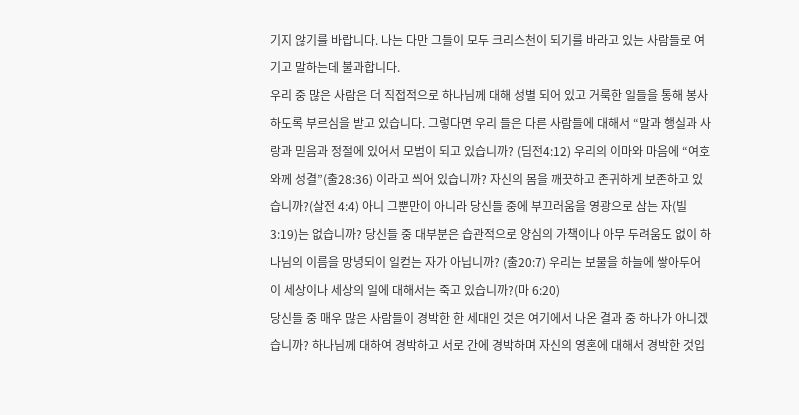기지 않기를 바랍니다. 나는 다만 그들이 모두 크리스천이 되기를 바라고 있는 사람들로 여기고 말하는데 불과합니다.
우리 중 많은 사람은 더 직접적으로 하나님께 대해 성별 되어 있고 거룩한 일들을 통해 봉사하도록 부르심을 받고 있습니다. 그렇다면 우리 들은 다른 사람들에 대해서 “말과 행실과 사랑과 믿음과 정절에 있어서 모범이 되고 있습니까? (딤전4:12) 우리의 이마와 마음에 “여호와께 성결”(출28:36) 이라고 씌어 있습니까? 자신의 몸을 깨끗하고 존귀하게 보존하고 있습니까?(살전 4:4) 아니 그뿐만이 아니라 당신들 중에 부끄러움을 영광으로 삼는 자(빌3:19)는 없습니까? 당신들 중 대부분은 습관적으로 양심의 가책이나 아무 두려움도 없이 하나님의 이름을 망녕되이 일컫는 자가 아닙니까? (출20:7) 우리는 보물을 하늘에 쌓아두어 이 세상이나 세상의 일에 대해서는 죽고 있습니까?(마 6:20)
당신들 중 매우 많은 사람들이 경박한 한 세대인 것은 여기에서 나온 결과 중 하나가 아니겠습니까? 하나님께 대하여 경박하고 서로 간에 경박하며 자신의 영혼에 대해서 경박한 것입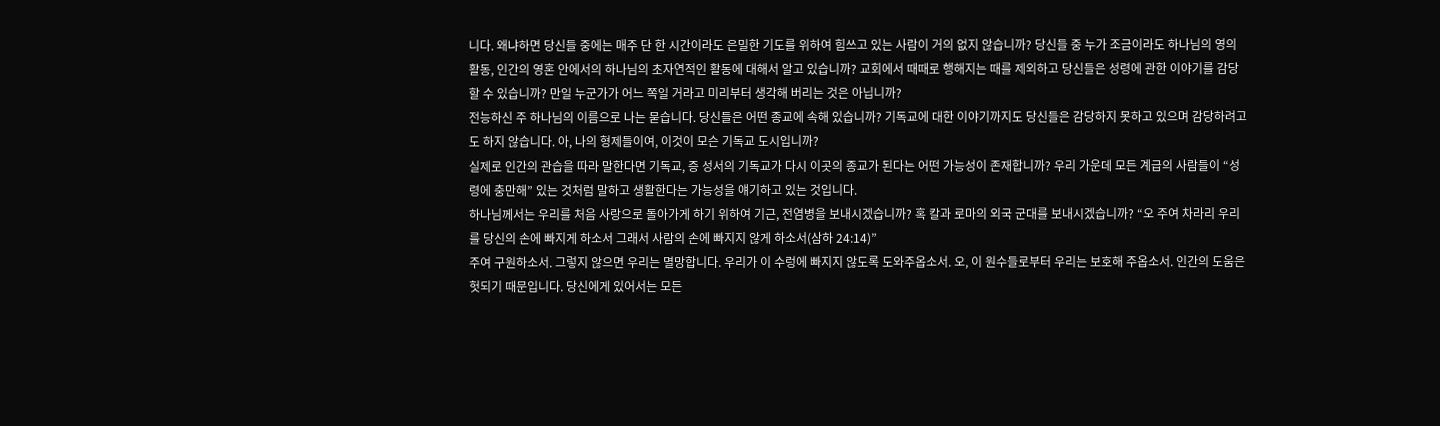니다. 왜냐하면 당신들 중에는 매주 단 한 시간이라도 은밀한 기도를 위하여 힘쓰고 있는 사람이 거의 없지 않습니까? 당신들 중 누가 조금이라도 하나님의 영의 활동, 인간의 영혼 안에서의 하나님의 초자연적인 활동에 대해서 알고 있습니까? 교회에서 때때로 행해지는 때를 제외하고 당신들은 성령에 관한 이야기를 감당할 수 있습니까? 만일 누군가가 어느 쪽일 거라고 미리부터 생각해 버리는 것은 아닙니까?
전능하신 주 하나님의 이름으로 나는 묻습니다. 당신들은 어떤 종교에 속해 있습니까? 기독교에 대한 이야기까지도 당신들은 감당하지 못하고 있으며 감당하려고도 하지 않습니다. 아, 나의 형제들이여, 이것이 모슨 기독교 도시입니까?
실제로 인간의 관습을 따라 말한다면 기독교, 증 성서의 기독교가 다시 이곳의 종교가 된다는 어떤 가능성이 존재합니까? 우리 가운데 모든 계급의 사람들이 “성령에 충만해” 있는 것처럼 말하고 생활한다는 가능성을 얘기하고 있는 것입니다.
하나님께서는 우리를 처음 사랑으로 돌아가게 하기 위하여 기근, 전염병을 보내시겠습니까? 혹 칼과 로마의 외국 군대를 보내시겠습니까? “오 주여 차라리 우리를 당신의 손에 빠지게 하소서 그래서 사람의 손에 빠지지 않게 하소서(삼하 24:14)”
주여 구원하소서. 그렇지 않으면 우리는 멸망합니다. 우리가 이 수렁에 빠지지 않도록 도와주옵소서. 오, 이 원수들로부터 우리는 보호해 주옵소서. 인간의 도움은 헛되기 때문입니다. 당신에게 있어서는 모든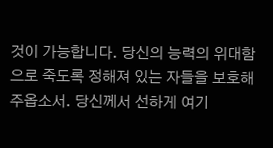것이 가능합니다. 당신의 능력의 위대함으로 죽도록 정해져 있는 자들을 보호해 주옵소서. 당신께서 선하게 여기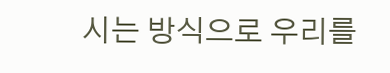시는 방식으로 우리를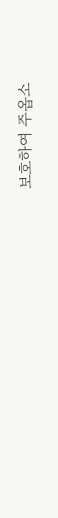보호하여 주옵소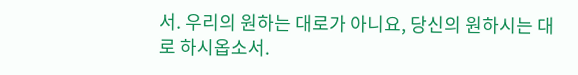서. 우리의 원하는 대로가 아니요, 당신의 원하시는 대로 하시옵소서.